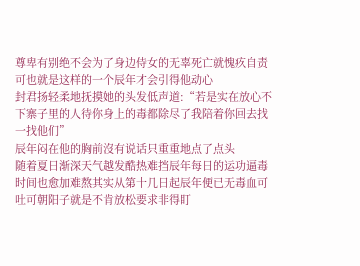尊卑有别绝不会为了身边侍女的无辜死亡就愧疚自责
可也就是这样的一个辰年才会引得他动心
封君扬轻柔地抚摸她的头发低声道:“若是实在放心不下寨子里的人待你身上的毒都除尽了我陪着你回去找一找他们”
辰年闷在他的胸前沒有说话只重重地点了点头
随着夏日渐深天气越发酷热难挡辰年每日的运功逼毒时间也愈加难熬其实从第十几日起辰年便已无毒血可吐可朝阳子就是不肯放松要求非得盯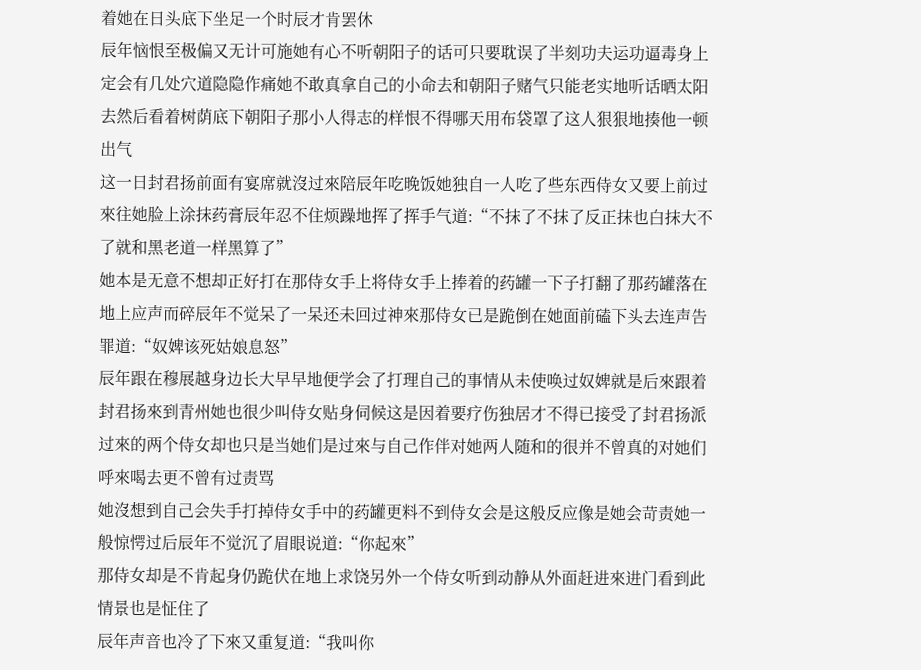着她在日头底下坐足一个时辰才肯罢休
辰年恼恨至极偏又无计可施她有心不听朝阳子的话可只要耽误了半刻功夫运功逼毒身上定会有几处穴道隐隐作痛她不敢真拿自己的小命去和朝阳子赌气只能老实地听话晒太阳去然后看着树荫底下朝阳子那小人得志的样恨不得哪天用布袋罩了这人狠狠地揍他一顿出气
这一日封君扬前面有宴席就沒过來陪辰年吃晚饭她独自一人吃了些东西侍女又要上前过來往她脸上涂抹药膏辰年忍不住烦躁地挥了挥手气道:“不抹了不抹了反正抹也白抹大不了就和黑老道一样黑算了”
她本是无意不想却正好打在那侍女手上将侍女手上捧着的药罐一下子打翻了那药罐落在地上应声而碎辰年不觉呆了一呆还未回过神來那侍女已是跪倒在她面前磕下头去连声告罪道:“奴婢该死姑娘息怒”
辰年跟在穆展越身边长大早早地便学会了打理自己的事情从未使唤过奴婢就是后來跟着封君扬來到青州她也很少叫侍女贴身伺候这是因着要疗伤独居才不得已接受了封君扬派过來的两个侍女却也只是当她们是过來与自己作伴对她两人随和的很并不曾真的对她们呼來喝去更不曾有过责骂
她沒想到自己会失手打掉侍女手中的药罐更料不到侍女会是这般反应像是她会苛责她一般惊愕过后辰年不觉沉了眉眼说道:“你起來”
那侍女却是不肯起身仍跪伏在地上求饶另外一个侍女听到动静从外面赶进來进门看到此情景也是怔住了
辰年声音也冷了下來又重复道:“我叫你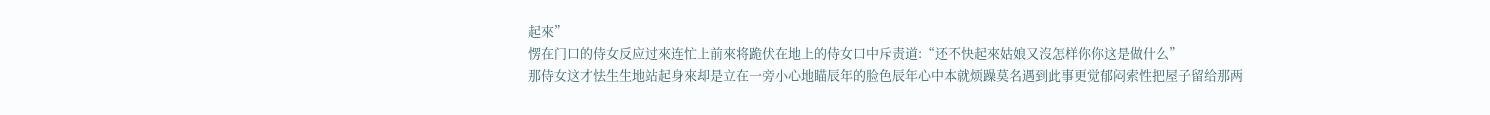起來”
愣在门口的侍女反应过來连忙上前來将跪伏在地上的侍女口中斥责道:“还不快起來姑娘又沒怎样你你这是做什么”
那侍女这才怯生生地站起身來却是立在一旁小心地瞄辰年的脸色辰年心中本就烦躁莫名遇到此事更觉郁闷索性把屋子留给那两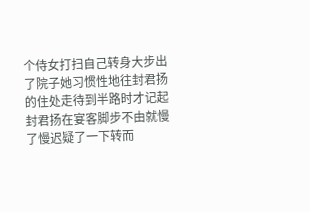个侍女打扫自己转身大步出了院子她习惯性地往封君扬的住处走待到半路时才记起封君扬在宴客脚步不由就慢了慢迟疑了一下转而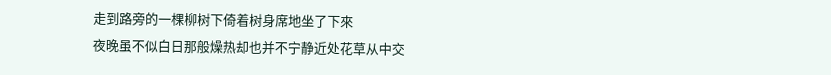走到路旁的一棵柳树下倚着树身席地坐了下來
夜晚虽不似白日那般燥热却也并不宁静近处花草从中交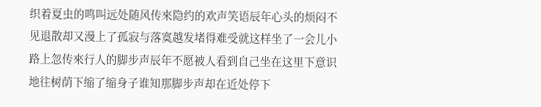织着夏虫的鸣叫远处随风传來隐约的欢声笑语辰年心头的烦闷不见退散却又漫上了孤寂与落寞越发堵得难受就这样坐了一会儿小路上忽传來行人的脚步声辰年不愿被人看到自己坐在这里下意识地往树荫下缩了缩身子谁知那脚步声却在近处停下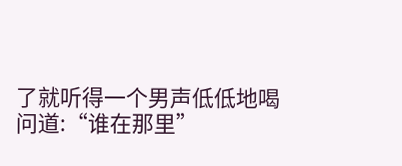了就听得一个男声低低地喝问道:“谁在那里”